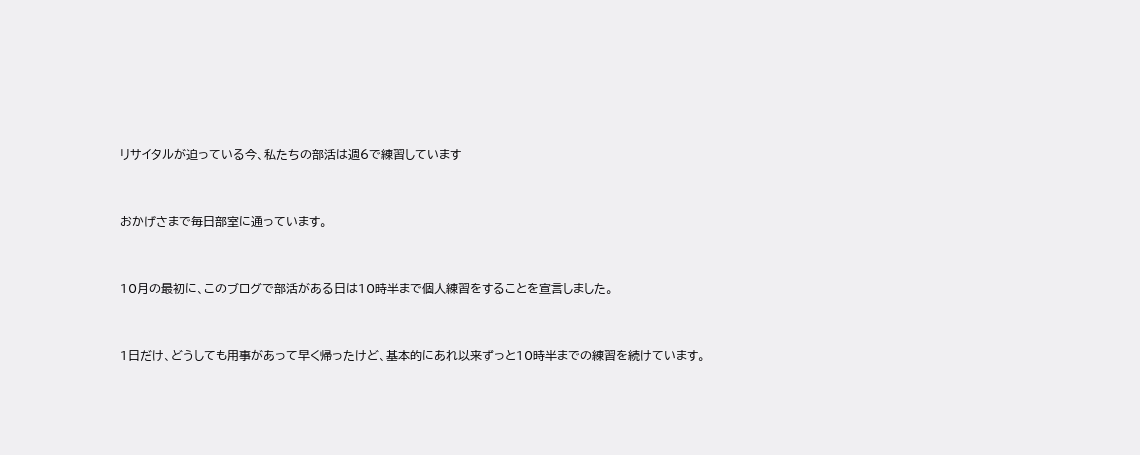リサイタルが迫っている今、私たちの部活は週6で練習しています


おかげさまで毎日部室に通っています。


10月の最初に、このブログで部活がある日は10時半まで個人練習をすることを宣言しました。


1日だけ、どうしても用事があって早く帰ったけど、基本的にあれ以来ずっと10時半までの練習を続けています。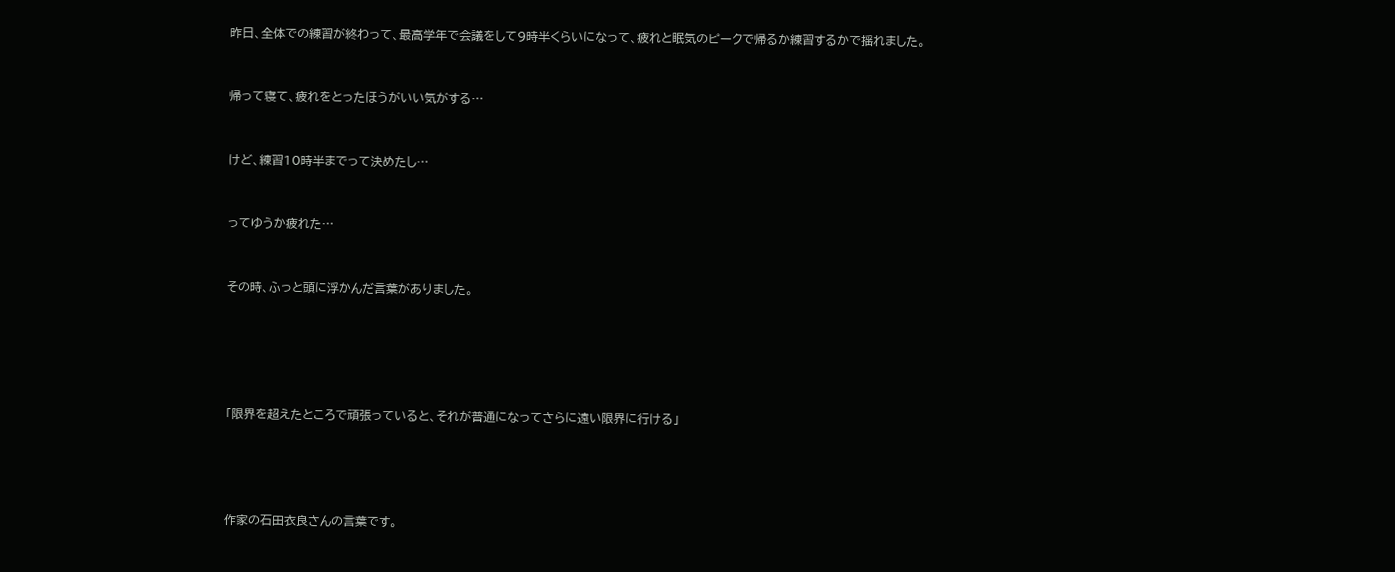昨日、全体での練習が終わって、最高学年で会議をして9時半くらいになって、疲れと眠気のピークで帰るか練習するかで揺れました。


帰って寝て、疲れをとったほうがいい気がする…


けど、練習10時半までって決めたし…


ってゆうか疲れた…


その時、ふっと頭に浮かんだ言葉がありました。





「限界を超えたところで頑張っていると、それが普通になってさらに遠い限界に行ける」




作家の石田衣良さんの言葉です。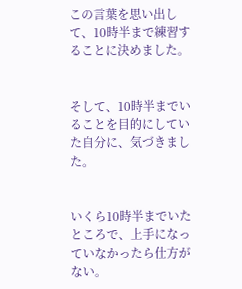この言葉を思い出して、10時半まで練習することに決めました。


そして、10時半までいることを目的にしていた自分に、気づきました。


いくら10時半までいたところで、上手になっていなかったら仕方がない。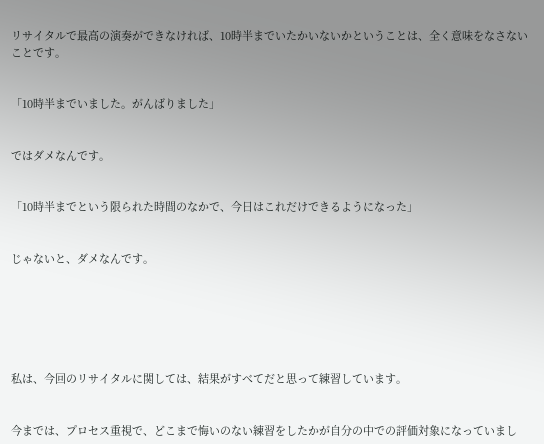リサイタルで最高の演奏ができなければ、10時半までいたかいないかということは、全く意味をなさないことです。


「10時半までいました。がんばりました」


ではダメなんです。


「10時半までという限られた時間のなかで、今日はこれだけできるようになった」


じゃないと、ダメなんです。






私は、今回のリサイタルに関しては、結果がすべてだと思って練習しています。


今までは、プロセス重視で、どこまで悔いのない練習をしたかが自分の中での評価対象になっていまし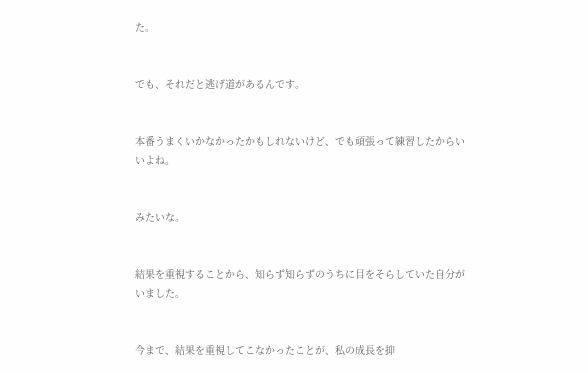た。


でも、それだと逃げ道があるんです。


本番うまくいかなかったかもしれないけど、でも頑張って練習したからいいよね。


みたいな。


結果を重視することから、知らず知らずのうちに目をそらしていた自分がいました。


今まで、結果を重視してこなかったことが、私の成長を抑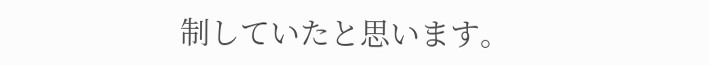制していたと思います。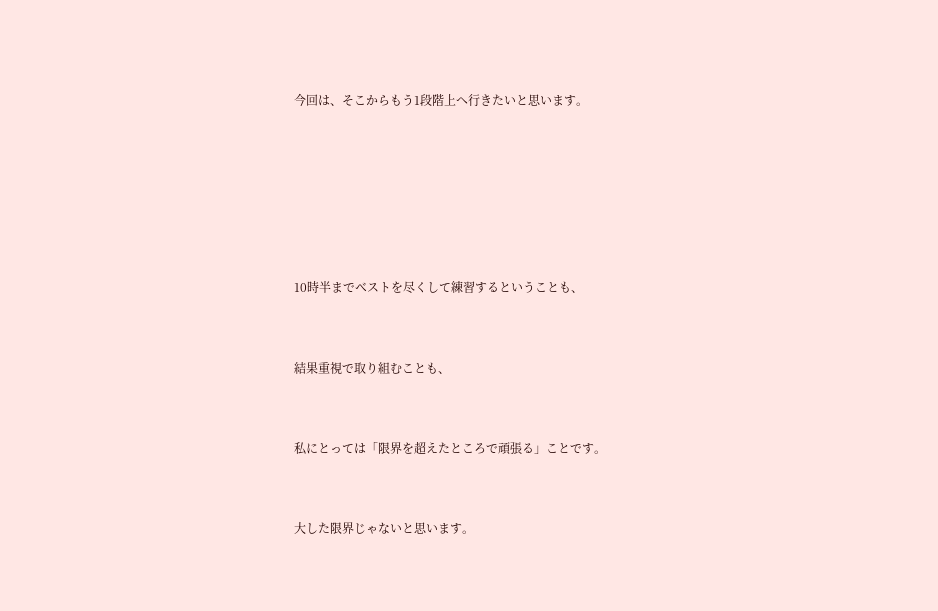今回は、そこからもう1段階上へ行きたいと思います。






10時半までベストを尽くして練習するということも、


結果重視で取り組むことも、


私にとっては「限界を超えたところで頑張る」ことです。


大した限界じゃないと思います。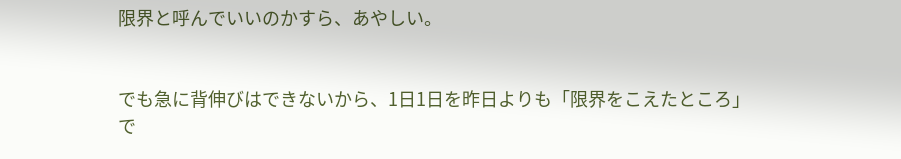限界と呼んでいいのかすら、あやしい。


でも急に背伸びはできないから、1日1日を昨日よりも「限界をこえたところ」で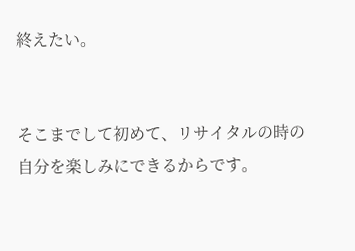終えたい。


そこまでして初めて、リサイタルの時の自分を楽しみにできるからです。